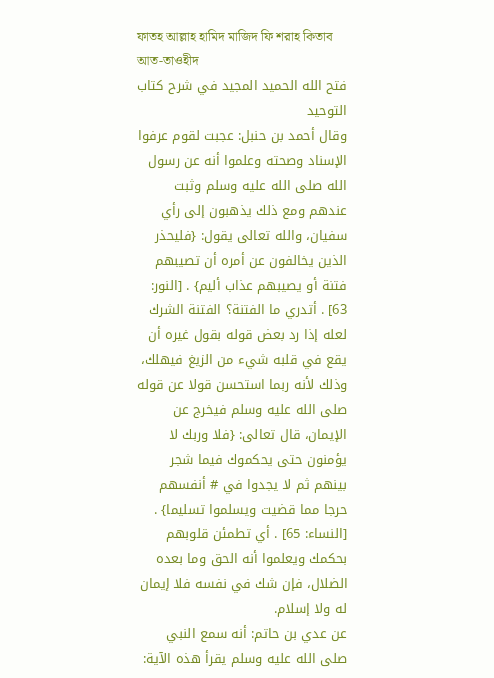ফাতহ আল্লাহ হামিদ মাজিদ ফি শরাহ কিতাব আত-তাওহীদ
فتح الله الحميد المجيد في شرح كتاب التوحيد
وقال أحمد بن حنبل: عجبت لقوم عرفوا الإسناد وصحته وعلموا أنه عن رسول الله صلى الله عليه وسلم وثبت عندهم ومع ذلك يذهبون إلى رأي سفيان، والله تعالى يقول: {فليحذر الذين يخالفون عن أمره أن تصيبهم فتنة أو يصيبهم عذاب أليم} . [النور: 63] . أتدري ما الفتنة؟ الفتنة الشرك لعله إذا رد بعض قوله بقول غيره أن يقع في قلبه شيء من الزيغ فيهلك، وذلك لأنه ربما استحسن قولا عن قوله صلى الله عليه وسلم فيخرج عن الإيمان، قال تعالى: {فلا وربك لا يؤمنون حتى يحكموك فيما شجر بينهم ثم لا يجدوا في # أنفسهم حرجا مما قضيت ويسلموا تسليما} . [النساء: 65] . أي تطمئن قلوبهم بحكمك ويعلموا أنه الحق وما بعده الضلال، فإن شك في نفسه فلا إيمان له ولا إسلام.
عن عدي بن حاتم: أنه سمع النبي صلى الله عليه وسلم يقرأ هذه الآية: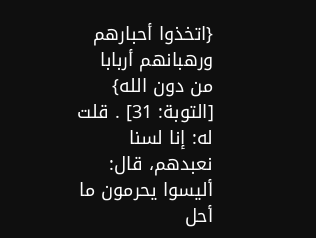{اتخذوا أحبارهم ورهبانهم أربابا من دون الله} [التوبة: 31] . قلت له: إنا لسنا نعبدهم، قال: أليسوا يحرمون ما أحل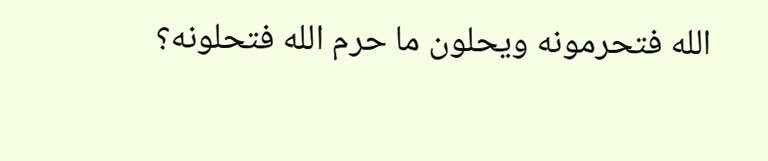الله فتحرمونه ويحلون ما حرم الله فتحلونه؟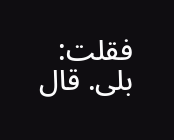فقلت: بلى. قال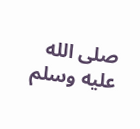صلى الله عليه وسلم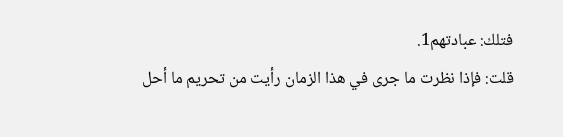فتلك: عبادتهم1.
قلت: فإذا نظرت ما جرى في هذا الزمان رأيت من تحريم ما أحل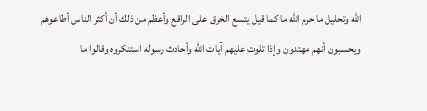الله وتحليل ما حرم الله ما كما قيل يتسع الخرق على الراقع وأعظم من ذلك أن أكثر الناس أطاعوهم ويحسبون أنهم مهتدون وإذا تلوت عليهم آيات الله وأحادث رسوله استنكروه وقالوا ما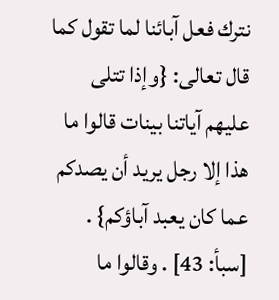نترك فعل آبائنا لما تقول كما قال تعالى: {وإذا تتلى عليهم آياتنا بينات قالوا ما هذا إلا رجل يريد أن يصدكم عما كان يعبد آباؤكم} . [سبأ: 43] . وقالوا ما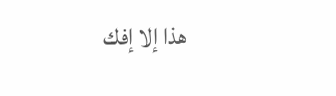هذا إلا إفك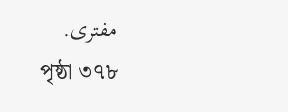مفترى.
পৃষ্ঠা ৩৭৮